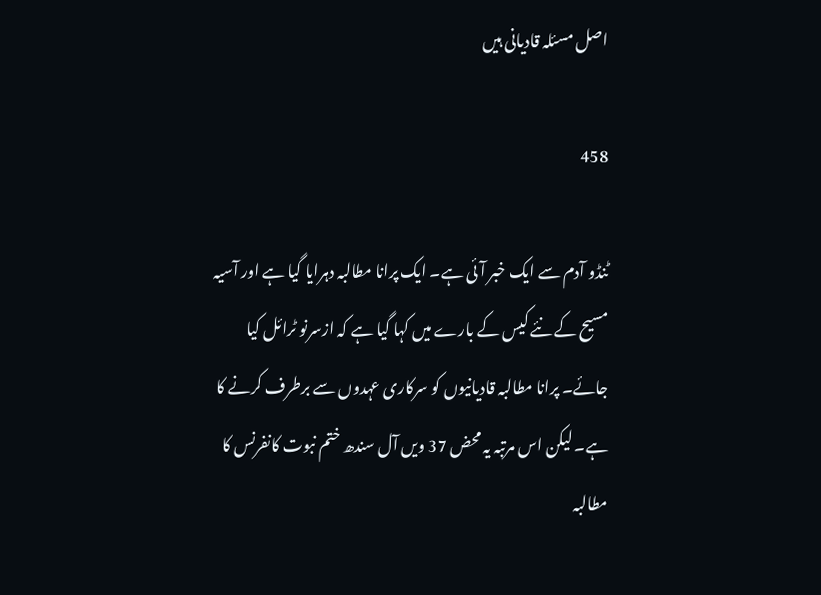اصل مسئلہ قادیانی ہیں

458

ٹنڈو آدم سے ایک خبر آئی ہے۔ ایک پرانا مطالبہ دہرایا گیا ہے اور آسیہ مسیح کے نئے کیس کے بارے میں کہا گیا ہے کہ ازسرنو ٹرائل کیا جائے۔ پرانا مطالبہ قادیانیوں کو سرکاری عہدوں سے برطرف کرنے کا ہے۔ لیکن اس مرتبہ یہ محض 37 ویں آل سندھ ختم نبوت کانفرنس کا مطالبہ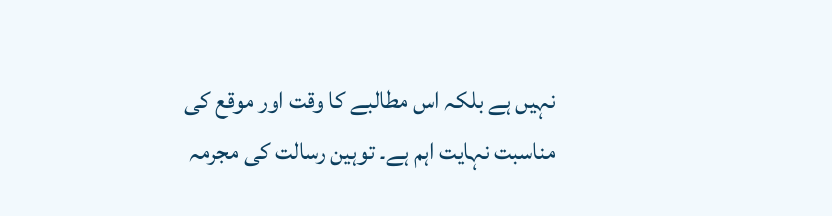نہیں ہے بلکہ اس مطالبے کا وقت اور موقع کی مناسبت نہایت اہم ہے۔ توہین رسالت کی مجرمہ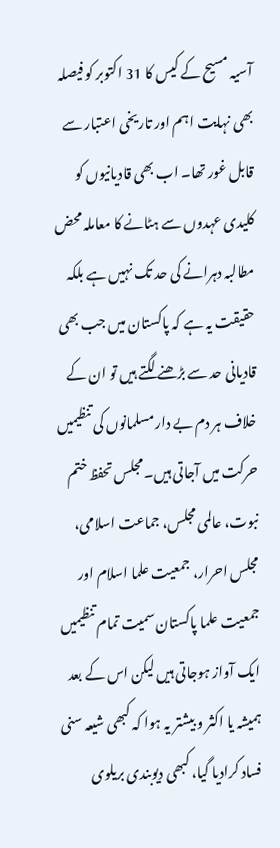آسیہ مسیح کے کیس کا 31 اکتوبر کو فیصلہ بھی نہایت اہم اور تاریخی اعتبار سے قابل غور تھا۔ اب بھی قادیانیوں کو کلیدی عہدوں سے ہٹانے کا معاملہ محض مطالبہ دہرانے کی حد تک نہیں ہے بلکہ حقیقت یہ ہے کہ پاکستان میں جب بھی قادیانی حد سے بڑھنے لگتے ہیں تو ان کے خلاف ہر دم بے دار مسلمانوں کی تنظیمیں حرکت میں آجاتی ہیں۔ مجلس تحفظ ختم نبوت، عالمی مجلس، جماعت اسلامی، مجلس احرار، جمعیت علما اسلام اور جمعیت علما پاکستان سمیت تمام تنظیمیں ایک آواز ہوجاتی ہیں لیکن اس کے بعد ہمیشہ یا اکثر و بیشتر یہ ہوا کہ کبھی شیعہ سنی فساد کرادیا گیا، کبھی دیوبندی بریلوی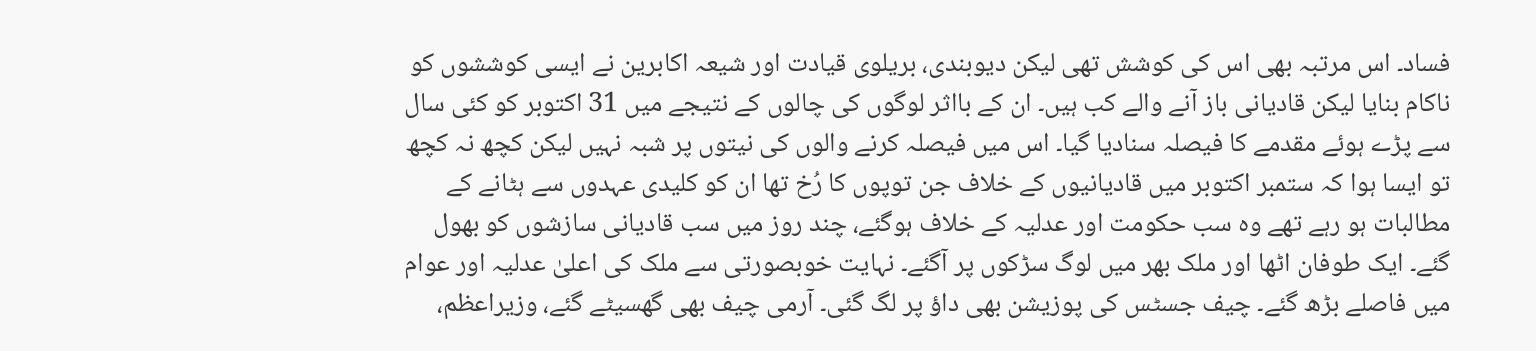فساد۔ اس مرتبہ بھی اس کی کوشش تھی لیکن دیوبندی، بریلوی قیادت اور شیعہ اکابرین نے ایسی کوششوں کو ناکام بنایا لیکن قادیانی باز آنے والے کب ہیں۔ ان کے بااثر لوگوں کی چالوں کے نتیجے میں 31 اکتوبر کو کئی سال سے پڑے ہوئے مقدمے کا فیصلہ سنادیا گیا۔ اس میں فیصلہ کرنے والوں کی نیتوں پر شبہ نہیں لیکن کچھ نہ کچھ تو ایسا ہوا کہ ستمبر اکتوبر میں قادیانیوں کے خلاف جن توپوں کا رُخ تھا ان کو کلیدی عہدوں سے ہٹانے کے مطالبات ہو رہے تھے وہ سب حکومت اور عدلیہ کے خلاف ہوگئے، چند روز میں سب قادیانی سازشوں کو بھول گئے۔ ایک طوفان اٹھا اور ملک بھر میں لوگ سڑکوں پر آگئے۔ نہایت خوبصورتی سے ملک کی اعلیٰ عدلیہ اور عوام میں فاصلے بڑھ گئے۔ چیف جسٹس کی پوزیشن بھی داؤ پر لگ گئی۔ آرمی چیف بھی گھسیٹے گئے، وزیراعظم،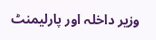وزیر داخلہ اور پارلیمنٹ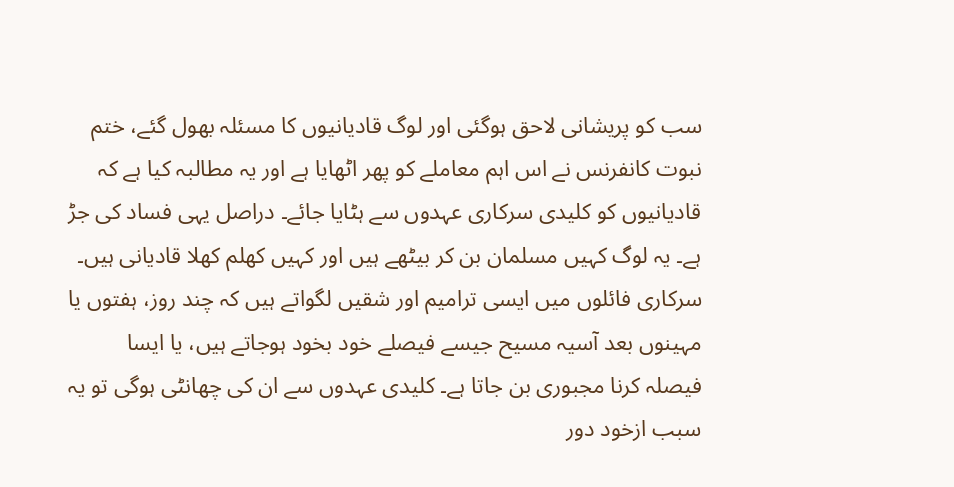سب کو پریشانی لاحق ہوگئی اور لوگ قادیانیوں کا مسئلہ بھول گئے، ختم نبوت کانفرنس نے اس اہم معاملے کو پھر اٹھایا ہے اور یہ مطالبہ کیا ہے کہ قادیانیوں کو کلیدی سرکاری عہدوں سے ہٹایا جائے۔ دراصل یہی فساد کی جڑ ہے۔ یہ لوگ کہیں مسلمان بن کر بیٹھے ہیں اور کہیں کھلم کھلا قادیانی ہیں۔ سرکاری فائلوں میں ایسی ترامیم اور شقیں لگواتے ہیں کہ چند روز، ہفتوں یا مہینوں بعد آسیہ مسیح جیسے فیصلے خود بخود ہوجاتے ہیں، یا ایسا فیصلہ کرنا مجبوری بن جاتا ہے۔ کلیدی عہدوں سے ان کی چھانٹی ہوگی تو یہ سبب ازخود دور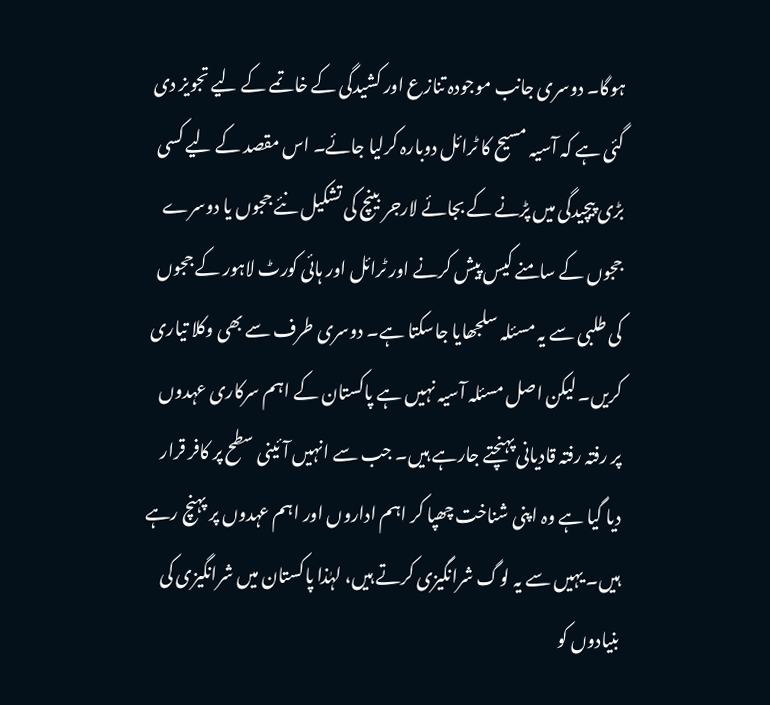ہوگا۔ دوسری جانب موجودہ تنازع اور کشیدگی کے خاتمے کے لیے تجویز دی گئی ہے کہ آسیہ مسیح کا ٹرائل دوبارہ کرلیا جائے۔ اس مقصد کے لیے کسی بڑی پیچیدگی میں پڑنے کے بجائے لارجر بینچ کی تشکیل نئے ججوں یا دوسرے ججوں کے سامنے کیس پیش کرنے اور ٹرائل اور ہائی کورٹ لاہور کے ججوں کی طلبی سے یہ مسئلہ سلجھایا جاسکتا ہے۔ دوسری طرف سے بھی وکلا تیاری کریں۔ لیکن اصل مسئلہ آسیہ نہیں ہے پاکستان کے اہم سرکاری عہدوں پر رفتہ رفتہ قادیانی پہنچتے جارہے ہیں۔ جب سے انہیں آئینی سطح پر کافر قرار دیا گیا ہے وہ اپنی شناخت چھپا کر اہم اداروں اور اہم عہدوں پر پہنچ رہے ہیں۔ یہیں سے یہ لوگ شرانگیزی کرتے ہیں، لہٰذا پاکستان میں شرانگیزی کی بنیادوں کو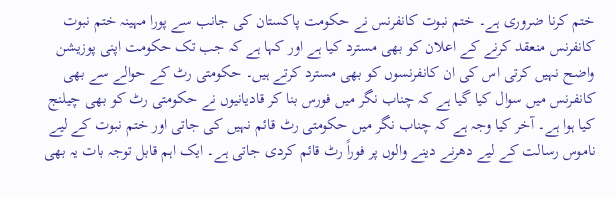ختم کرنا ضروری ہے۔ ختم نبوت کانفرنس نے حکومت پاکستان کی جانب سے پورا مہینہ ختم نبوت کانفرنس منعقد کرنے کے اعلان کو بھی مسترد کیا ہے اور کہا ہے کہ جب تک حکومت اپنی پوزیشن واضح نہیں کرتی اس کی ان کانفرنسوں کو بھی مسترد کرتے ہیں۔ حکومتی رٹ کے حوالے سے بھی کانفرنس میں سوال کیا گیا ہے کہ چناب نگر میں فورس بنا کر قادیانیوں نے حکومتی رٹ کو بھی چیلنج کیا ہوا ہے۔ آخر کیا وجہ ہے کہ چناب نگر میں حکومتی رٹ قائم نہیں کی جاتی اور ختم نبوت کے لیے ناموس رسالت کے لیے دھرنے دینے والوں پر فوراً رٹ قائم کردی جاتی ہے۔ ایک اہم قابل توجہ بات یہ بھی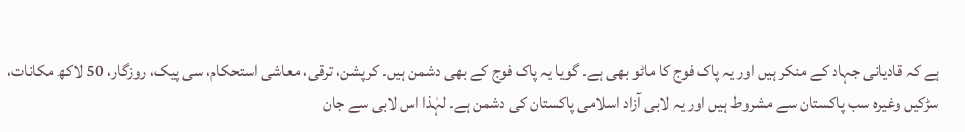ہے کہ قادیانی جہاد کے منکر ہیں اور یہ پاک فوج کا ماٹو بھی ہے۔ گویا یہ پاک فوج کے بھی دشمن ہیں۔ کرپشن، ترقی، معاشی استحکام، سی پیک، روزگار، 50 لاکھ مکانات، سڑکیں وغیرہ سب پاکستان سے مشروط ہیں اور یہ لابی آزاد اسلامی پاکستان کی دشمن ہے۔ لہٰذا اس لابی سے جان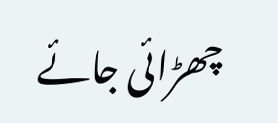چھڑائی جائے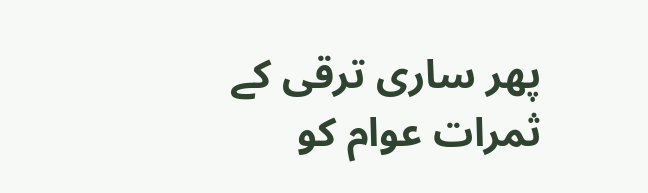پھر ساری ترقی کے ثمرات عوام کو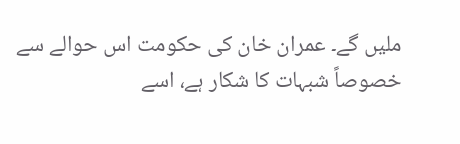ملیں گے۔ عمران خان کی حکومت اس حوالے سے خصوصاً شبہات کا شکار ہے، اسے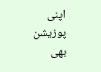اپنی پوزیشن بھی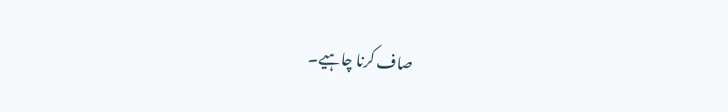صاف کرنا چاہیے۔